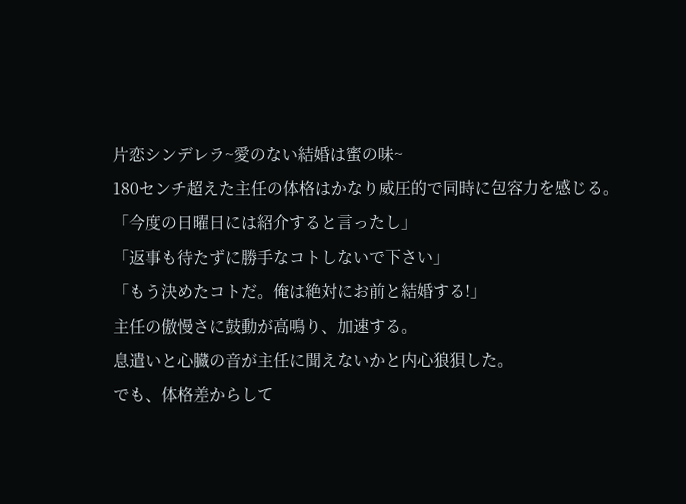片恋シンデレラ~愛のない結婚は蜜の味~
180センチ超えた主任の体格はかなり威圧的で同時に包容力を感じる。
「今度の日曜日には紹介すると言ったし」
「返事も待たずに勝手なコトしないで下さい」
「もう決めたコトだ。俺は絶対にお前と結婚する!」
主任の傲慢さに鼓動が高鳴り、加速する。
息遣いと心臓の音が主任に聞えないかと内心狼狽した。
でも、体格差からして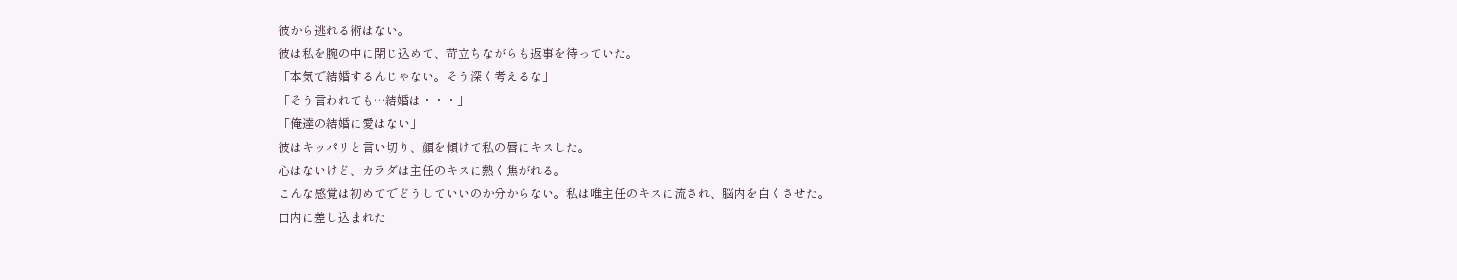彼から逃れる術はない。
彼は私を腕の中に閉じ込めて、苛立ちながらも返事を待っていた。
「本気で結婚するんじゃない。そう深く考えるな」
「そう言われても…結婚は・・・」
「俺達の結婚に愛はない」
彼はキッパリと言い切り、顔を傾けて私の唇にキスした。
心はないけど、カラダは主任のキスに熱く焦がれる。
こんな感覚は初めてでどうしていいのか分からない。私は唯主任のキスに流され、脳内を白くさせた。
口内に差し込まれた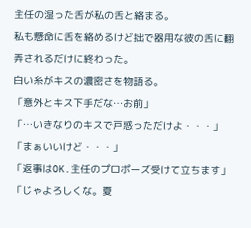主任の湿った舌が私の舌と絡まる。
私も懸命に舌を絡めるけど拙で器用な彼の舌に翻弄されるだけに終わった。
白い糸がキスの濃密さを物語る。
「意外とキス下手だな…お前」
「…いきなりのキスで戸惑っただけよ・・・」
「まぁいいけど・・・」
「返事はOK.主任のプロポーズ受けて立ちます」
「じゃよろしくな。夏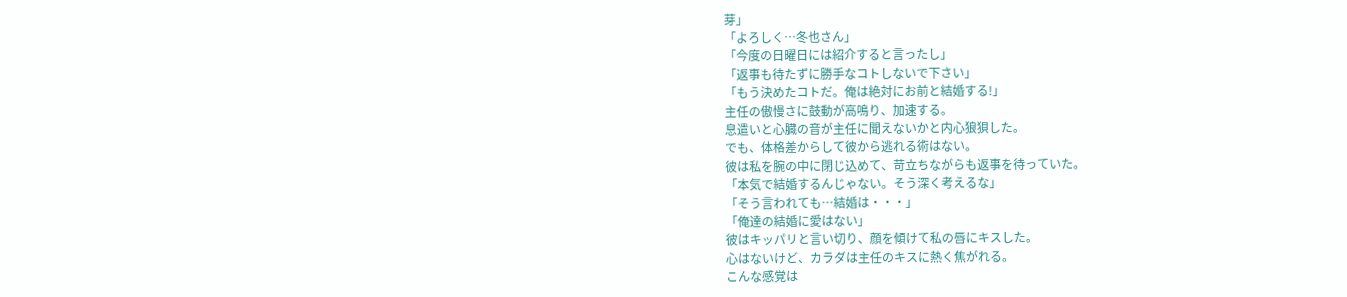芽」
「よろしく…冬也さん」
「今度の日曜日には紹介すると言ったし」
「返事も待たずに勝手なコトしないで下さい」
「もう決めたコトだ。俺は絶対にお前と結婚する!」
主任の傲慢さに鼓動が高鳴り、加速する。
息遣いと心臓の音が主任に聞えないかと内心狼狽した。
でも、体格差からして彼から逃れる術はない。
彼は私を腕の中に閉じ込めて、苛立ちながらも返事を待っていた。
「本気で結婚するんじゃない。そう深く考えるな」
「そう言われても…結婚は・・・」
「俺達の結婚に愛はない」
彼はキッパリと言い切り、顔を傾けて私の唇にキスした。
心はないけど、カラダは主任のキスに熱く焦がれる。
こんな感覚は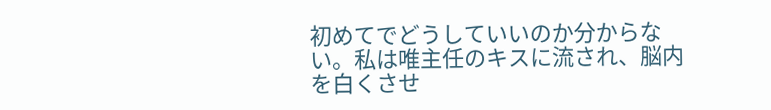初めてでどうしていいのか分からない。私は唯主任のキスに流され、脳内を白くさせ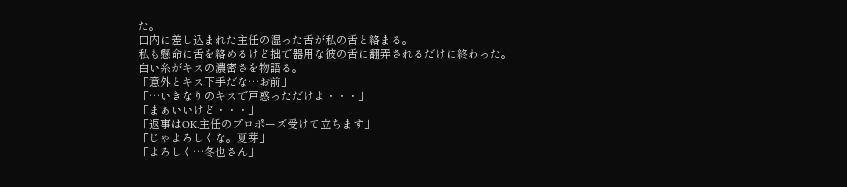た。
口内に差し込まれた主任の湿った舌が私の舌と絡まる。
私も懸命に舌を絡めるけど拙で器用な彼の舌に翻弄されるだけに終わった。
白い糸がキスの濃密さを物語る。
「意外とキス下手だな…お前」
「…いきなりのキスで戸惑っただけよ・・・」
「まぁいいけど・・・」
「返事はOK.主任のプロポーズ受けて立ちます」
「じゃよろしくな。夏芽」
「よろしく…冬也さん」